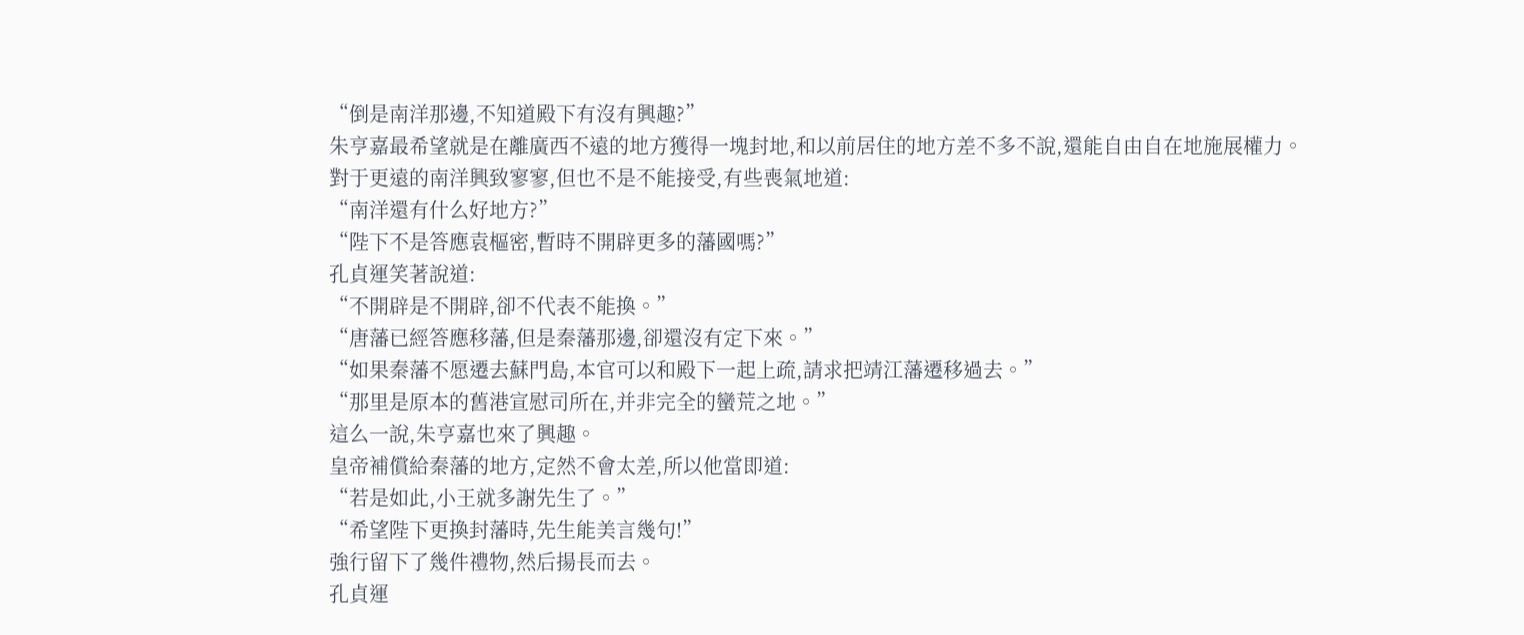“倒是南洋那邊,不知道殿下有沒有興趣?”
朱亨嘉最希望就是在離廣西不遠的地方獲得一塊封地,和以前居住的地方差不多不說,還能自由自在地施展權力。
對于更遠的南洋興致寥寥,但也不是不能接受,有些喪氣地道:
“南洋還有什么好地方?”
“陛下不是答應袁樞密,暫時不開辟更多的藩國嗎?”
孔貞運笑著說道:
“不開辟是不開辟,卻不代表不能換。”
“唐藩已經答應移藩,但是秦藩那邊,卻還沒有定下來。”
“如果秦藩不愿遷去蘇門島,本官可以和殿下一起上疏,請求把靖江藩遷移過去。”
“那里是原本的舊港宣慰司所在,并非完全的蠻荒之地。”
這么一說,朱亨嘉也來了興趣。
皇帝補償給秦藩的地方,定然不會太差,所以他當即道:
“若是如此,小王就多謝先生了。”
“希望陛下更換封藩時,先生能美言幾句!”
強行留下了幾件禮物,然后揚長而去。
孔貞運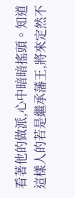看著他的做派,心中暗暗搖頭。知道這樣人的若是繼承藩王,將來定然不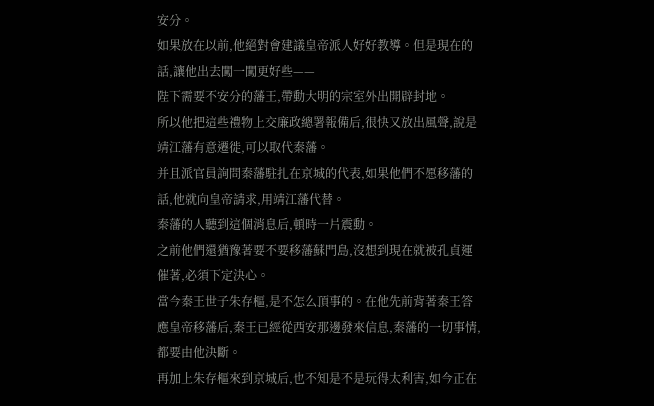安分。
如果放在以前,他絕對會建議皇帝派人好好教導。但是現在的話,讓他出去闖一闖更好些——
陛下需要不安分的藩王,帶動大明的宗室外出開辟封地。
所以他把這些禮物上交廉政總署報備后,很快又放出風聲,說是靖江藩有意遷徙,可以取代秦藩。
并且派官員詢問秦藩駐扎在京城的代表,如果他們不愿移藩的話,他就向皇帝請求,用靖江藩代替。
秦藩的人聽到這個消息后,頓時一片震動。
之前他們還猶豫著要不要移藩蘇門島,沒想到現在就被孔貞運催著,必須下定決心。
當今秦王世子朱存樞,是不怎么頂事的。在他先前背著秦王答應皇帝移藩后,秦王已經從西安那邊發來信息,秦藩的一切事情,都要由他決斷。
再加上朱存樞來到京城后,也不知是不是玩得太利害,如今正在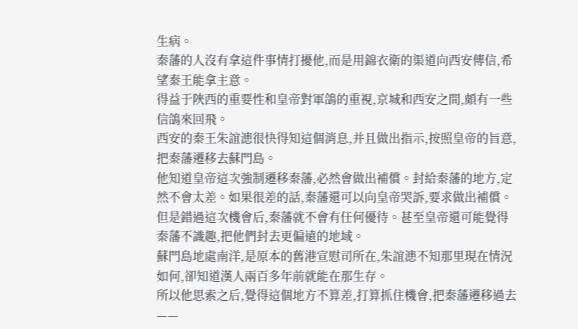生病。
秦藩的人沒有拿這件事情打擾他,而是用錦衣衛的渠道向西安傳信,希望秦王能拿主意。
得益于陜西的重要性和皇帝對軍鴿的重視,京城和西安之間,頗有一些信鴿來回飛。
西安的秦王朱誼漶很快得知這個消息,并且做出指示,按照皇帝的旨意,把秦藩遷移去蘇門島。
他知道皇帝這次強制遷移秦藩,必然會做出補償。封給秦藩的地方,定然不會太差。如果很差的話,秦藩還可以向皇帝哭訴,要求做出補償。
但是錯過這次機會后,秦藩就不會有任何優待。甚至皇帝還可能覺得秦藩不識趣,把他們封去更偏遠的地域。
蘇門島地處南洋,是原本的舊港宣慰司所在,朱誼漶不知那里現在情況如何,卻知道漢人兩百多年前就能在那生存。
所以他思索之后,覺得這個地方不算差,打算抓住機會,把秦藩遷移過去——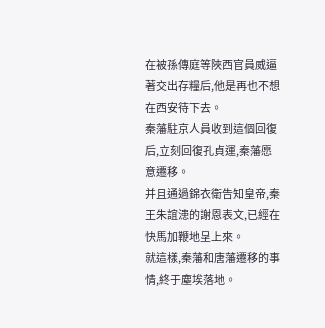在被孫傳庭等陜西官員威逼著交出存糧后,他是再也不想在西安待下去。
秦藩駐京人員收到這個回復后,立刻回復孔貞運,秦藩愿意遷移。
并且通過錦衣衛告知皇帝,秦王朱誼漶的謝恩表文,已經在快馬加鞭地呈上來。
就這樣,秦藩和唐藩遷移的事情,終于塵埃落地。